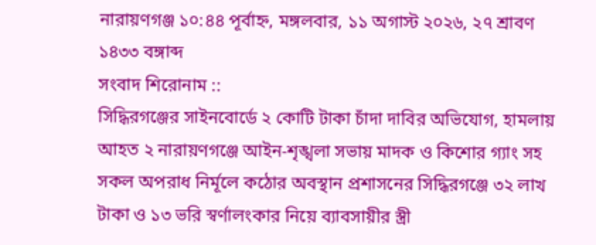নারায়ণগঞ্জ ১০:৪৪ পূর্বাহ্ন, মঙ্গলবার, ১১ অগাস্ট ২০২৬, ২৭ শ্রাবণ ১৪৩৩ বঙ্গাব্দ
সংবাদ শিরোনাম ::
সিদ্ধিরগঞ্জের সাইনবোর্ডে ২ কোটি টাকা চাঁদা দাবির অভিযোগ, হামলায় আহত ২ নারায়ণগঞ্জে আইন-শৃঙ্খলা সভায় মাদক ও কিশোর গ্যাং সহ সকল অপরাধ নির্মূলে কঠোর অবস্থান প্রশাসনের সিদ্ধিরগঞ্জে ৩২ লাখ টাকা ও ১৩ ভরি স্বর্ণালংকার নিয়ে ব্যাবসায়ীর স্ত্রী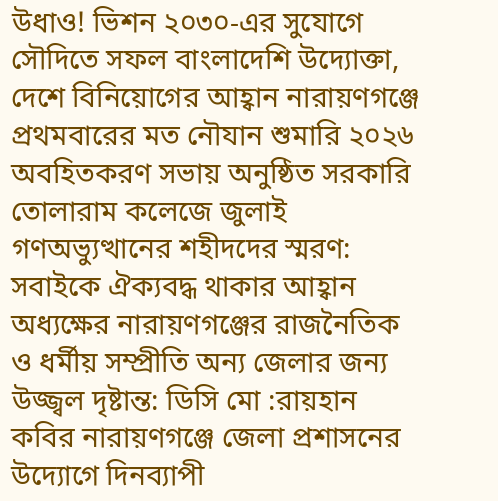উধাও! ভিশন ২০৩০-এর সুযোগে সৌদিতে সফল বাংলাদেশি উদ্যোক্তা, দেশে বিনিয়োগের আহ্বান নারায়ণগঞ্জে প্রথমবারের মত নৌযান শুমারি ২০২৬ অবহিতকরণ সভায় অনুষ্ঠিত সরকারি তোলারাম কলেজে জুলাই গণঅভ্যুত্থানের শহীদদের স্মরণ: সবাইকে ঐক্যবদ্ধ থাকার আহ্বান অধ্যক্ষের নারায়ণগঞ্জের রাজনৈতিক ও ধর্মীয় সম্প্রীতি অন্য জেলার জন্য উজ্জ্বল দৃষ্টান্ত: ডিসি মো :রায়হান কবির নারায়ণগঞ্জে জেলা প্রশাসনের উদ্যোগে দিনব্যাপী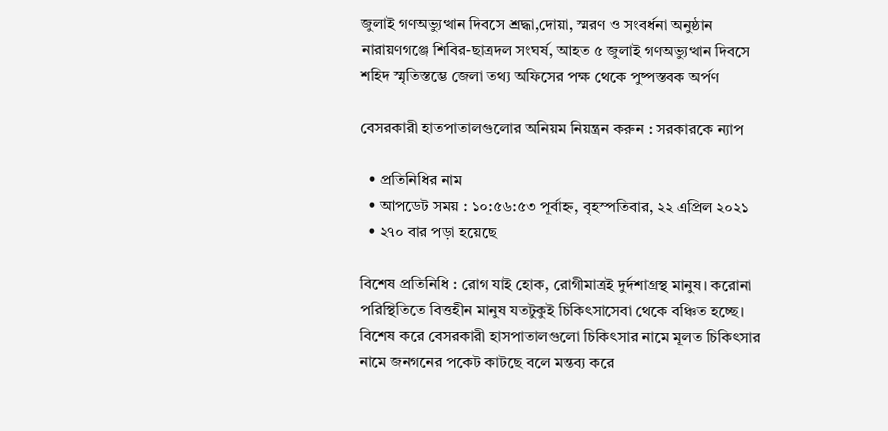জুলাই গণঅভ্যুত্থান দিবসে শ্রদ্ধা,দোয়া, স্মরণ ও সংবর্ধনা অনুষ্ঠান নারায়ণগঞ্জে শিবির-ছাত্রদল সংঘর্ষ, আহত ৫ জুলাই গণঅভ্যুত্থান দিবসে শহিদ স্মৃতিস্তম্ভে জেলা তথ্য অফিসের পক্ষ থেকে পুষ্পস্তবক অর্পণ

বেসরকারী হাতপাতালগুলোর অনিয়ম নিয়ন্ত্রন করুন : সরকারকে ন্যাপ

  • প্রতিনিধির নাম
  • আপডেট সময় : ১০:৫৬:৫৩ পূর্বাহ্ন, বৃহস্পতিবার, ২২ এপ্রিল ২০২১
  • ২৭০ বার পড়া হয়েছে

বিশেষ প্রতিনিধি : রোগ যাই হোক, রোগীমাত্রই দুর্দশাগ্রস্থ মানুষ। করোনা পরিস্থিতিতে বিত্তহীন মানুষ যতটুকুই চিকিৎসাসেবা থেকে বঞ্চিত হচ্ছে। বিশেষ করে বেসরকারী হাসপাতালগুলো চিকিৎসার নামে মূলত চিকিৎসার নামে জনগনের পকেট কাটছে বলে মন্তব্য করে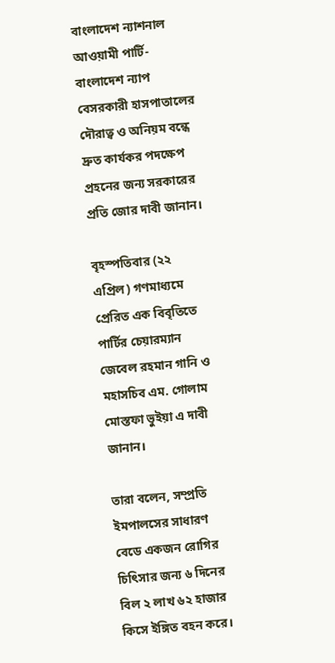বাংলাদেশ ন্যাশনাল আওয়ামী পার্টি-বাংলাদেশ ন্যাপ বেসরকারী হাসপাতালের দৌরাত্ব ও অনিয়ম বন্ধে দ্রুত কার্যকর পদক্ষেপ প্রহনের জন্য সরকারের প্রতি জোর দাবী জানান।

বৃহস্পতিবার (২২ এপ্রিল) গণমাধ্যমে প্রেরিত এক বিবৃতিতে পার্টির চেয়ারম্যান জেবেল রহমান গানি ও মহাসচিব এম. গোলাম মোস্তফা ভুইয়া এ দাবী জানান।

তারা বলেন, সম্প্রতি ইমপালসের সাধারণ বেডে একজন রোগির চিৎিসার জন্য ৬ দিনের বিল ২ লাখ ৬২ হাজার কিসে ইঙ্গিত বহন করে।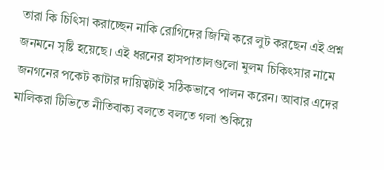তারা কি চিৎিসা করাচ্ছেন নাকি রোগিদের জিম্মি করে লুট করছেন এই প্রশ্ন জনমনে সৃষ্টি হয়েছে। এই ধরনের হাসপাতালগুলো মুলম চিকিৎসার নামে জনগনের পকেট কাটার দায়িত্বটাই সঠিকভাবে পালন করেন। আবার এদের মালিকরা টিভিতে নীতিবাক্য বলতে বলতে গলা শুকিয়ে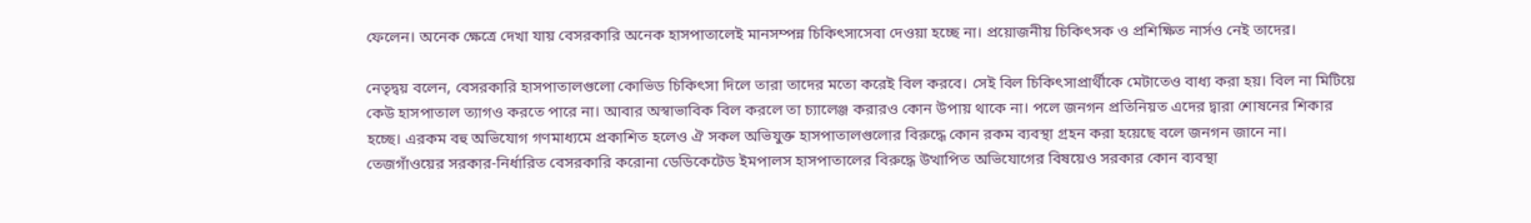ফেলেন। অনেক ক্ষেত্রে দেখা যায় বেসরকারি অনেক হাসপাতালেই মানসম্পন্ন চিকিৎসাসেবা দেওয়া হচ্ছে না। প্রয়োজনীয় চিকিৎসক ও প্রশিক্ষিত নার্সও নেই তাদের।

নেতৃদ্বয় বলেন, বেসরকারি হাসপাতালগুলো কোভিড চিকিৎসা দিলে তারা তাদের মতো করেই বিল করবে। সেই বিল চিকিৎসাপ্রার্থীকে মেটাতেও বাধ্য করা হয়। বিল না মিটিয়ে কেউ হাসপাতাল ত্যাগও করতে পারে না। আবার অস্বাভাবিক বিল করলে তা চ্যালেঞ্জ করারও কোন উপায় থাকে না। পলে জনগন প্রতিনিয়ত এদের দ্বারা শোষনের শিকার হচ্ছে। এরকম বহু অভিযোগ গণমাধ্যমে প্রকাশিত হলেও ঐ সকল অভিযুক্ত হাসপাতালগুলোর বিরুদ্ধে কোন রকম ব্যবস্থা গ্রহন করা হয়েছে বলে জনগন জানে না। তেজগাঁওয়ের সরকার-নির্ধারিত বেসরকারি করোনা ডেডিকেটেড ইমপালস হাসপাতালের বিরুদ্ধে উত্থাপিত অভিযোগের বিষয়েও সরকার কোন ব্যবস্থা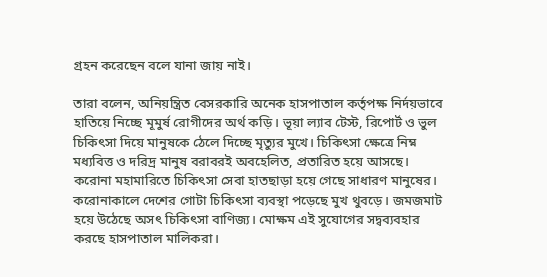গ্রহন করেছেন বলে যানা জায় নাই।

তারা বলেন, অনিয়ন্ত্রিত বেসরকারি অনেক হাসপাতাল কর্তৃপক্ষ নির্দয়ভাবে হাতিয়ে নিচ্ছে মূমুর্ষ রোগীদের অর্থ কড়ি। ভূয়া ল্যাব টেস্ট, রিপোর্ট ও ভুল চিকিৎসা দিয়ে মানুষকে ঠেলে দিচ্ছে মৃত্যুর মুখে। চিকিৎসা ক্ষেত্রে নিম্ন মধ্যবিত্ত ও দরিদ্র মানুষ বরাবরই অবহেলিত, প্রতারিত হয়ে আসছে। করোনা মহামারিতে চিকিৎসা সেবা হাতছাড়া হয়ে গেছে সাধারণ মানুষের। করোনাকালে দেশের গোটা চিকিৎসা ব্যবস্থা পড়েছে মুখ থুবড়ে। জমজমাট হয়ে উঠেছে অসৎ চিকিৎসা বাণিজ্য। মোক্ষম এই সুযোগের সদ্বব্যবহার করছে হাসপাতাল মালিকরা।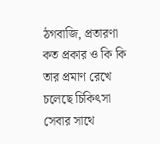ঠগবাজি, প্রতারণা কত প্রকার ও কি কি তার প্রমাণ রেখে চলেছে চিকিৎসা সেবার সাথে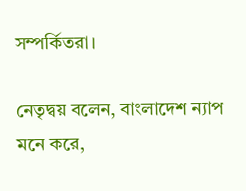সম্পর্কিতরা।

নেতৃদ্বয় বলেন, বাংলাদেশ ন্যাপ মনে করে,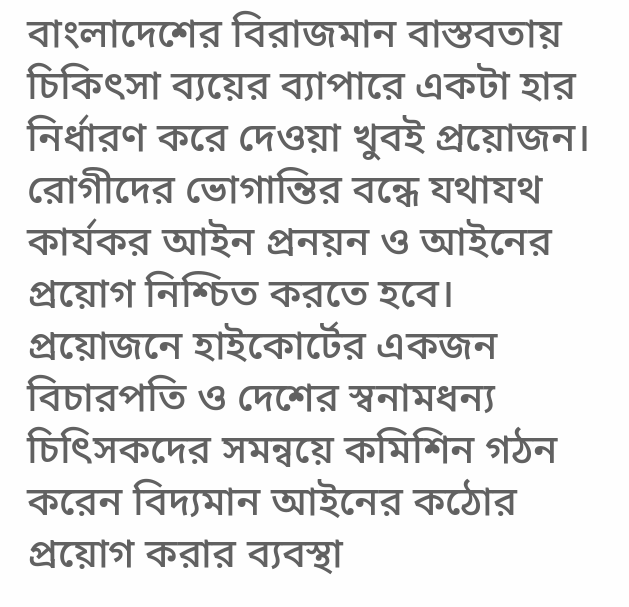বাংলাদেশের বিরাজমান বাস্তবতায় চিকিৎসা ব্যয়ের ব্যাপারে একটা হার নির্ধারণ করে দেওয়া খুবই প্রয়োজন। রোগীদের ভোগান্তির বন্ধে যথাযথ কার্যকর আইন প্রনয়ন ও আইনের প্রয়োগ নিশ্চিত করতে হবে। প্রয়োজনে হাইকোর্টের একজন বিচারপতি ও দেশের স্বনামধন্য চিৎিসকদের সমন্বয়ে কমিশিন গঠন করেন বিদ্যমান আইনের কঠোর প্রয়োগ করার ব্যবস্থা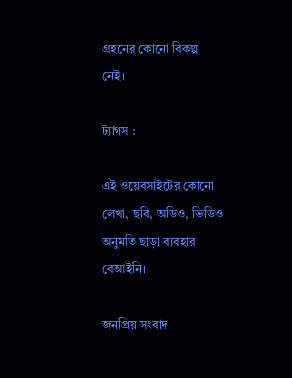গ্রহনের কোনো বিকল্প নেই।

ট্যাগস :

এই ওয়েবসাইটের কোনো লেখা, ছবি, অডিও, ভিডিও অনুমতি ছাড়া ব্যবহার বেআইনি।

জনপ্রিয় সংবাদ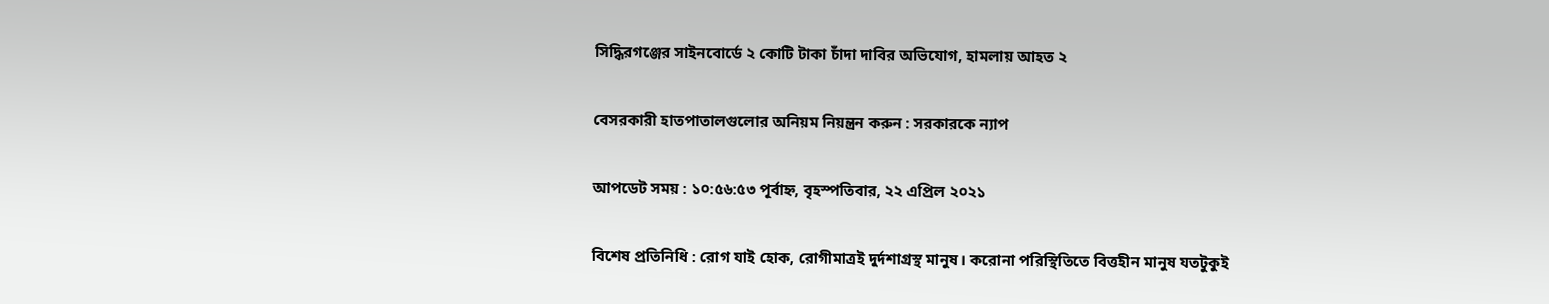সিদ্ধিরগঞ্জের সাইনবোর্ডে ২ কোটি টাকা চাঁদা দাবির অভিযোগ, হামলায় আহত ২

বেসরকারী হাতপাতালগুলোর অনিয়ম নিয়ন্ত্রন করুন : সরকারকে ন্যাপ

আপডেট সময় : ১০:৫৬:৫৩ পূর্বাহ্ন, বৃহস্পতিবার, ২২ এপ্রিল ২০২১

বিশেষ প্রতিনিধি : রোগ যাই হোক, রোগীমাত্রই দুর্দশাগ্রস্থ মানুষ। করোনা পরিস্থিতিতে বিত্তহীন মানুষ যতটুকুই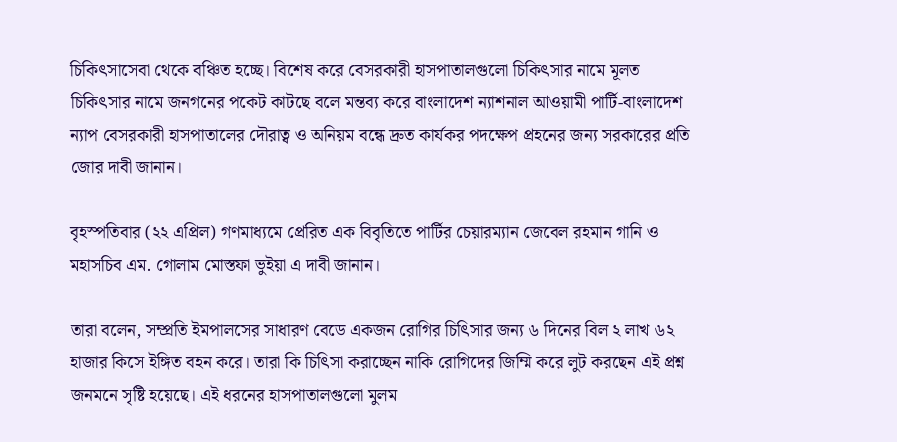চিকিৎসাসেবা থেকে বঞ্চিত হচ্ছে। বিশেষ করে বেসরকারী হাসপাতালগুলো চিকিৎসার নামে মূলত চিকিৎসার নামে জনগনের পকেট কাটছে বলে মন্তব্য করে বাংলাদেশ ন্যাশনাল আওয়ামী পার্টি-বাংলাদেশ ন্যাপ বেসরকারী হাসপাতালের দৌরাত্ব ও অনিয়ম বন্ধে দ্রুত কার্যকর পদক্ষেপ প্রহনের জন্য সরকারের প্রতি জোর দাবী জানান।

বৃহস্পতিবার (২২ এপ্রিল) গণমাধ্যমে প্রেরিত এক বিবৃতিতে পার্টির চেয়ারম্যান জেবেল রহমান গানি ও মহাসচিব এম. গোলাম মোস্তফা ভুইয়া এ দাবী জানান।

তারা বলেন, সম্প্রতি ইমপালসের সাধারণ বেডে একজন রোগির চিৎিসার জন্য ৬ দিনের বিল ২ লাখ ৬২ হাজার কিসে ইঙ্গিত বহন করে। তারা কি চিৎিসা করাচ্ছেন নাকি রোগিদের জিম্মি করে লুট করছেন এই প্রশ্ন জনমনে সৃষ্টি হয়েছে। এই ধরনের হাসপাতালগুলো মুলম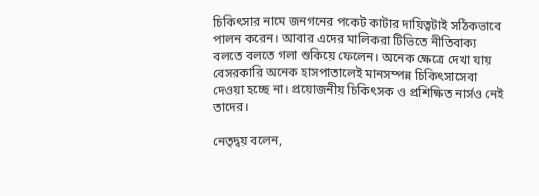চিকিৎসার নামে জনগনের পকেট কাটার দায়িত্বটাই সঠিকভাবে পালন করেন। আবার এদের মালিকরা টিভিতে নীতিবাক্য বলতে বলতে গলা শুকিয়ে ফেলেন। অনেক ক্ষেত্রে দেখা যায় বেসরকারি অনেক হাসপাতালেই মানসম্পন্ন চিকিৎসাসেবা দেওয়া হচ্ছে না। প্রয়োজনীয় চিকিৎসক ও প্রশিক্ষিত নার্সও নেই তাদের।

নেতৃদ্বয় বলেন,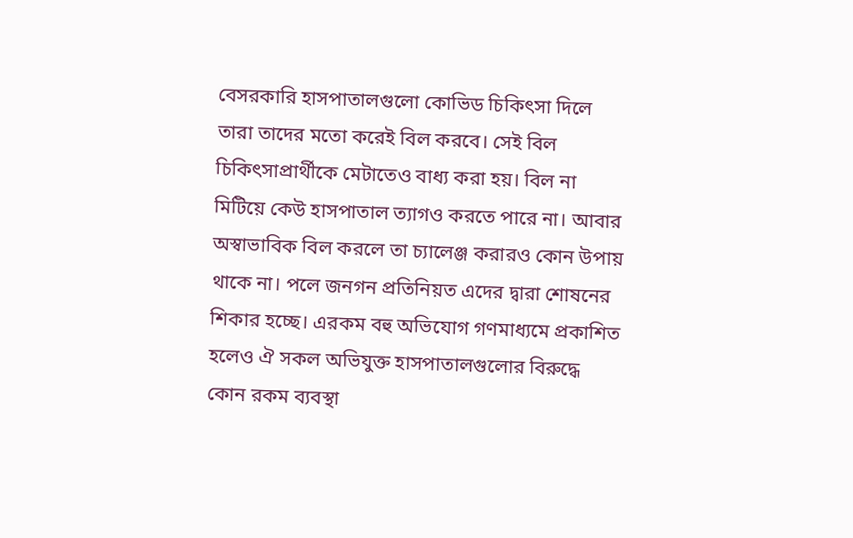বেসরকারি হাসপাতালগুলো কোভিড চিকিৎসা দিলে তারা তাদের মতো করেই বিল করবে। সেই বিল চিকিৎসাপ্রার্থীকে মেটাতেও বাধ্য করা হয়। বিল না মিটিয়ে কেউ হাসপাতাল ত্যাগও করতে পারে না। আবার অস্বাভাবিক বিল করলে তা চ্যালেঞ্জ করারও কোন উপায় থাকে না। পলে জনগন প্রতিনিয়ত এদের দ্বারা শোষনের শিকার হচ্ছে। এরকম বহু অভিযোগ গণমাধ্যমে প্রকাশিত হলেও ঐ সকল অভিযুক্ত হাসপাতালগুলোর বিরুদ্ধে কোন রকম ব্যবস্থা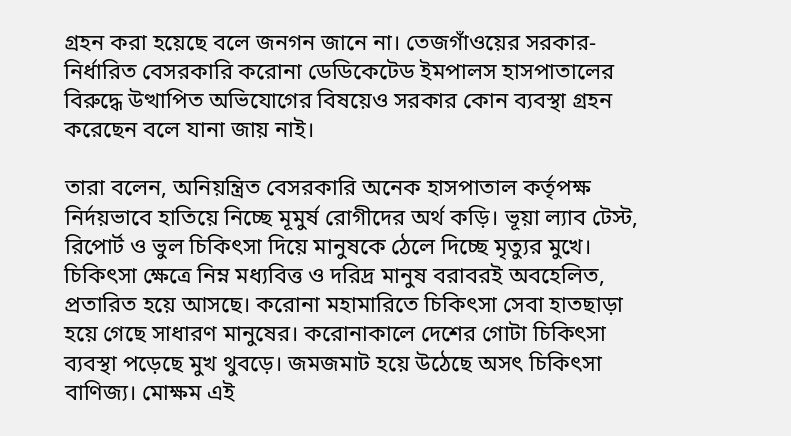গ্রহন করা হয়েছে বলে জনগন জানে না। তেজগাঁওয়ের সরকার-নির্ধারিত বেসরকারি করোনা ডেডিকেটেড ইমপালস হাসপাতালের বিরুদ্ধে উত্থাপিত অভিযোগের বিষয়েও সরকার কোন ব্যবস্থা গ্রহন করেছেন বলে যানা জায় নাই।

তারা বলেন, অনিয়ন্ত্রিত বেসরকারি অনেক হাসপাতাল কর্তৃপক্ষ নির্দয়ভাবে হাতিয়ে নিচ্ছে মূমুর্ষ রোগীদের অর্থ কড়ি। ভূয়া ল্যাব টেস্ট, রিপোর্ট ও ভুল চিকিৎসা দিয়ে মানুষকে ঠেলে দিচ্ছে মৃত্যুর মুখে। চিকিৎসা ক্ষেত্রে নিম্ন মধ্যবিত্ত ও দরিদ্র মানুষ বরাবরই অবহেলিত, প্রতারিত হয়ে আসছে। করোনা মহামারিতে চিকিৎসা সেবা হাতছাড়া হয়ে গেছে সাধারণ মানুষের। করোনাকালে দেশের গোটা চিকিৎসা ব্যবস্থা পড়েছে মুখ থুবড়ে। জমজমাট হয়ে উঠেছে অসৎ চিকিৎসা বাণিজ্য। মোক্ষম এই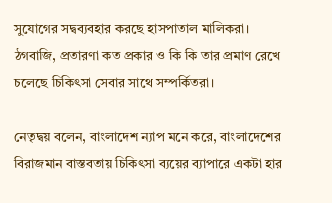সুযোগের সদ্বব্যবহার করছে হাসপাতাল মালিকরা। ঠগবাজি, প্রতারণা কত প্রকার ও কি কি তার প্রমাণ রেখে চলেছে চিকিৎসা সেবার সাথে সম্পর্কিতরা।

নেতৃদ্বয় বলেন, বাংলাদেশ ন্যাপ মনে করে, বাংলাদেশের বিরাজমান বাস্তবতায় চিকিৎসা ব্যয়ের ব্যাপারে একটা হার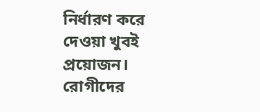নির্ধারণ করে দেওয়া খুবই প্রয়োজন। রোগীদের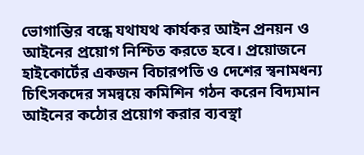ভোগান্তির বন্ধে যথাযথ কার্যকর আইন প্রনয়ন ও আইনের প্রয়োগ নিশ্চিত করতে হবে। প্রয়োজনে হাইকোর্টের একজন বিচারপতি ও দেশের স্বনামধন্য চিৎিসকদের সমন্বয়ে কমিশিন গঠন করেন বিদ্যমান আইনের কঠোর প্রয়োগ করার ব্যবস্থা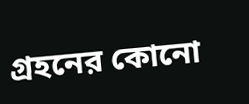গ্রহনের কোনো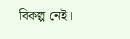বিকল্প নেই।